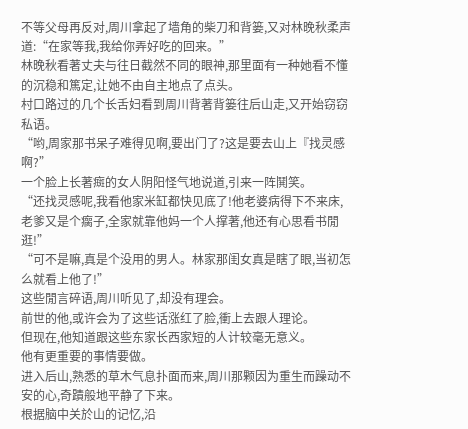不等父母再反对,周川拿起了墙角的柴刀和背篓,又对林晚秋柔声道:“在家等我,我给你弄好吃的回来。”
林晚秋看著丈夫与往日截然不同的眼神,那里面有一种她看不懂的沉稳和篤定,让她不由自主地点了点头。
村口路过的几个长舌妇看到周川背著背篓往后山走,又开始窃窃私语。
“哟,周家那书呆子难得见啊,要出门了?这是要去山上『找灵感啊?”
一个脸上长著癍的女人阴阳怪气地说道,引来一阵鬨笑。
“还找灵感呢,我看他家米缸都快见底了!他老婆病得下不来床,老爹又是个瘸子,全家就靠他妈一个人撑著,他还有心思看书閒逛!”
“可不是嘛,真是个没用的男人。林家那闺女真是瞎了眼,当初怎么就看上他了!”
这些閒言碎语,周川听见了,却没有理会。
前世的他,或许会为了这些话涨红了脸,衝上去跟人理论。
但现在,他知道跟这些东家长西家短的人计较毫无意义。
他有更重要的事情要做。
进入后山,熟悉的草木气息扑面而来,周川那颗因为重生而躁动不安的心,奇蹟般地平静了下来。
根据脑中关於山的记忆,沿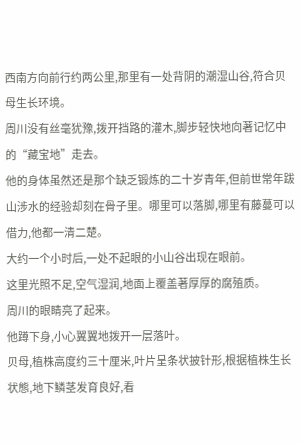西南方向前行约两公里,那里有一处背阴的潮湿山谷,符合贝母生长环境。
周川没有丝毫犹豫,拨开挡路的灌木,脚步轻快地向著记忆中的“藏宝地”走去。
他的身体虽然还是那个缺乏锻炼的二十岁青年,但前世常年跋山涉水的经验却刻在骨子里。哪里可以落脚,哪里有藤蔓可以借力,他都一清二楚。
大约一个小时后,一处不起眼的小山谷出现在眼前。
这里光照不足,空气湿润,地面上覆盖著厚厚的腐殖质。
周川的眼睛亮了起来。
他蹲下身,小心翼翼地拨开一层落叶。
贝母,植株高度约三十厘米,叶片呈条状披针形,根据植株生长状態,地下鳞茎发育良好,看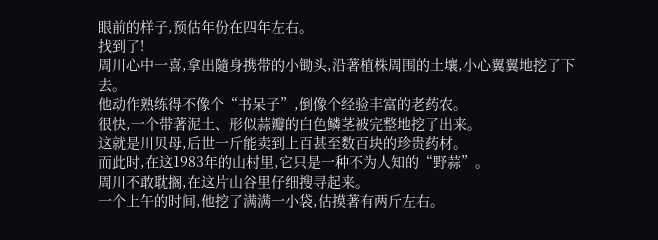眼前的样子,预估年份在四年左右。
找到了!
周川心中一喜,拿出隨身携带的小锄头,沿著植株周围的土壤,小心翼翼地挖了下去。
他动作熟练得不像个“书呆子”,倒像个经验丰富的老药农。
很快,一个带著泥土、形似蒜瓣的白色鳞茎被完整地挖了出来。
这就是川贝母,后世一斤能卖到上百甚至数百块的珍贵药材。
而此时,在这1983年的山村里,它只是一种不为人知的“野蒜”。
周川不敢耽搁,在这片山谷里仔细搜寻起来。
一个上午的时间,他挖了满满一小袋,估摸著有两斤左右。